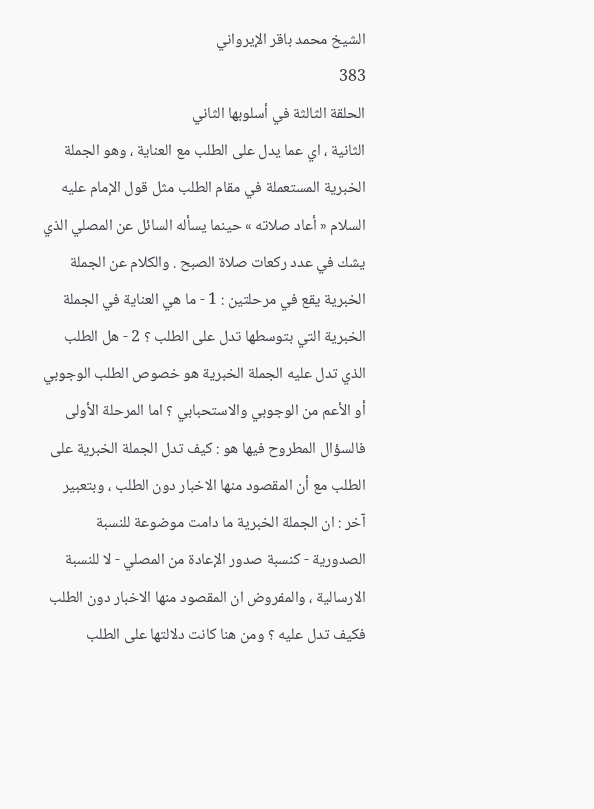الشيخ محمد باقر الإيرواني
383
الحلقة الثالثة في أسلوبها الثاني
الثانية ، اي عما يدل على الطلب مع العناية ، وهو الجملة الخبرية المستعملة في مقام الطلب مثل قول الإمام عليه السلام « أعاد صلاته » حينما يسأله السائل عن المصلي الذي يشك في عدد ركعات صلاة الصبح . والكلام عن الجملة الخبرية يقع في مرحلتين : 1 - ما هي العناية في الجملة الخبرية التي بتوسطها تدل على الطلب ؟ 2 - هل الطلب الذي تدل عليه الجملة الخبرية هو خصوص الطلب الوجوبي أو الأعم من الوجوبي والاستحبابي ؟ اما المرحلة الأولى فالسؤال المطروح فيها هو : كيف تدل الجملة الخبرية على الطلب مع أن المقصود منها الاخبار دون الطلب ، وبتعبير آخر : ان الجملة الخبرية ما دامت موضوعة للنسبة الصدورية - كنسبة صدور الإعادة من المصلي - لا للنسبة الارسالية ، والمفروض ان المقصود منها الاخبار دون الطلب فكيف تدل عليه ؟ ومن هنا كانت دلالتها على الطلب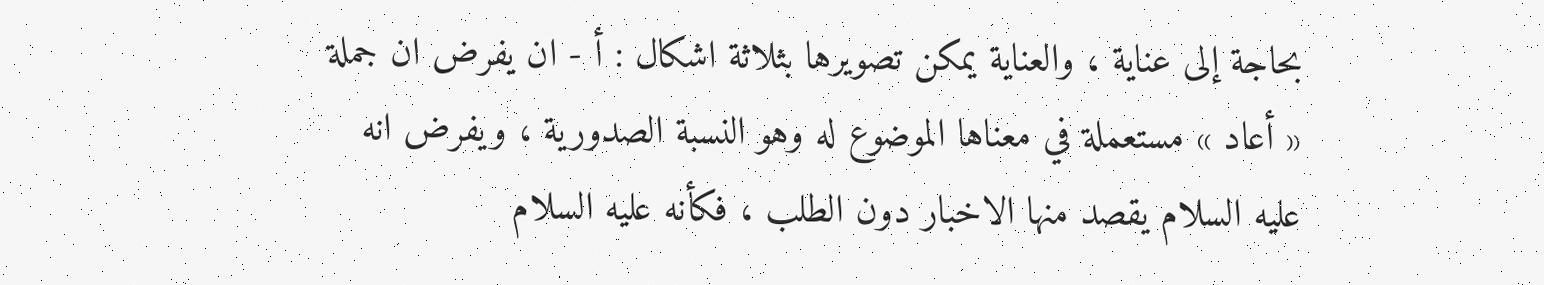بحاجة إلى عناية ، والعناية يمكن تصويرها بثلاثة اشكال : أ - ان يفرض ان جملة « أعاد » مستعملة في معناها الموضوع له وهو النسبة الصدورية ، ويفرض انه عليه السلام يقصد منها الاخبار دون الطلب ، فكأنه عليه السلام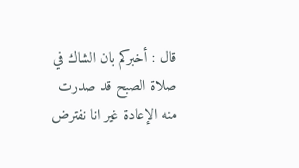قال : أخبركم بان الشاك في صلاة الصبح قد صدرت منه الإعادة غير انا نفترض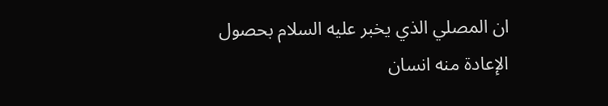ان المصلي الذي يخبر عليه السلام بحصول الإعادة منه انسان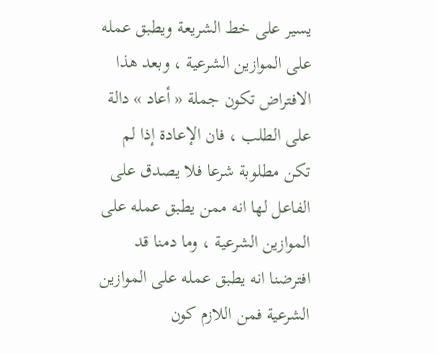يسير على خط الشريعة ويطبق عمله على الموازين الشرعية ، وبعد هذا الافتراض تكون جملة « أعاد » دالة على الطلب ، فان الإعادة إذا لم تكن مطلوبة شرعا فلا يصدق على الفاعل لها انه ممن يطبق عمله على الموازين الشرعية ، وما دمنا قد افترضنا انه يطبق عمله على الموازين الشرعية فمن اللازم كون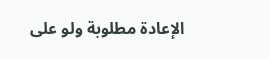الإعادة مطلوبة ولو على